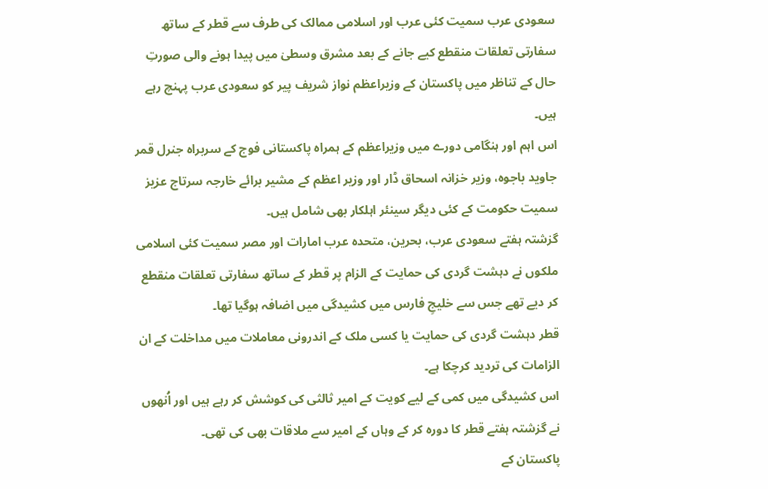سعودی عرب سمیت کئی عرب اور اسلامی ممالک کی طرف سے قطر کے ساتھ سفارتی تعلقات منقطع کیے جانے کے بعد مشرق وسطیٰ میں پیدا ہونے والی صورتِ حال کے تناظر میں پاکستان کے وزیراعظم نواز شریف پیر کو سعودی عرب پہنچ رہے ہیں۔
اس اہم اور ہنگامی دورے میں وزیراعظم کے ہمراہ پاکستانی فوج کے سربراہ جنرل قمر جاوید باجوہ، وزیر خزانہ اسحاق ڈار اور وزیر اعظم کے مشیر برائے خارجہ سرتاج عزیز سمیت حکومت کے کئی دیگر سینئر اہلکار بھی شامل ہیں۔
گزشتہ ہفتے سعودی عرب، بحرین، متحدہ عرب امارات اور مصر سمیت کئی اسلامی ملکوں نے دہشت گردی کی حمایت کے الزام پر قطر کے ساتھ سفارتی تعلقات منقطع کر دیے تھے جس سے خلیجِ فارس میں کشیدگی میں اضافہ ہوگیا تھا۔
قطر دہشت گردی کی حمایت یا کسی ملک کے اندرونی معاملات میں مداخلت کے ان الزامات کی تردید کرچکا ہے۔
اس کشیدگی میں کمی کے لیے کویت کے امیر ثالثی کی کوشش کر رہے ہیں اور اُنھوں نے گزشتہ ہفتے قطر کا دورہ کر کے وہاں کے امیر سے ملاقات بھی کی تھی۔
پاکستان کے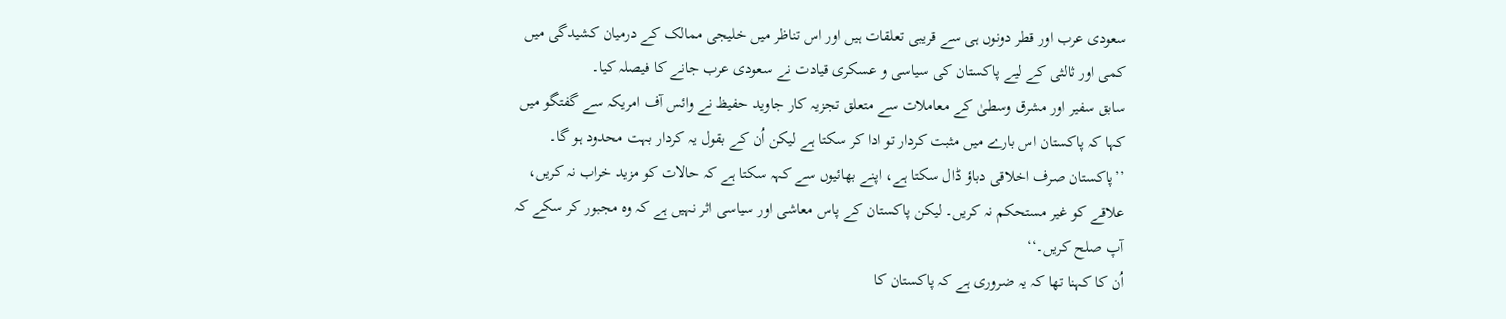سعودی عرب اور قطر دونوں ہی سے قریبی تعلقات ہیں اور اس تناظر میں خلیجی ممالک کے درمیان کشیدگی میں کمی اور ثالثی کے لیے پاکستان کی سیاسی و عسکری قیادت نے سعودی عرب جانے کا فیصلہ کیا۔
سابق سفیر اور مشرق وسطیٰ کے معاملات سے متعلق تجزیہ کار جاوید حفیظ نے وائس آف امریکہ سے گفتگو میں کہا کہ پاکستان اس بارے میں مثبت کردار تو ادا کر سکتا ہے لیکن اُن کے بقول یہ کردار بہت محدود ہو گا۔
’’پاکستان صرف اخلاقی دباؤ ڈال سکتا ہے، اپنے بھائیوں سے کہہ سکتا ہے کہ حالات کو مزید خراب نہ کریں، علاقے کو غیر مستحکم نہ کریں۔ لیکن پاکستان کے پاس معاشی اور سیاسی اثر نہیں ہے کہ وہ مجبور کر سکے کہ آپ صلح کریں۔‘‘
اُن کا کہنا تھا کہ یہ ضروری ہے کہ پاکستان کا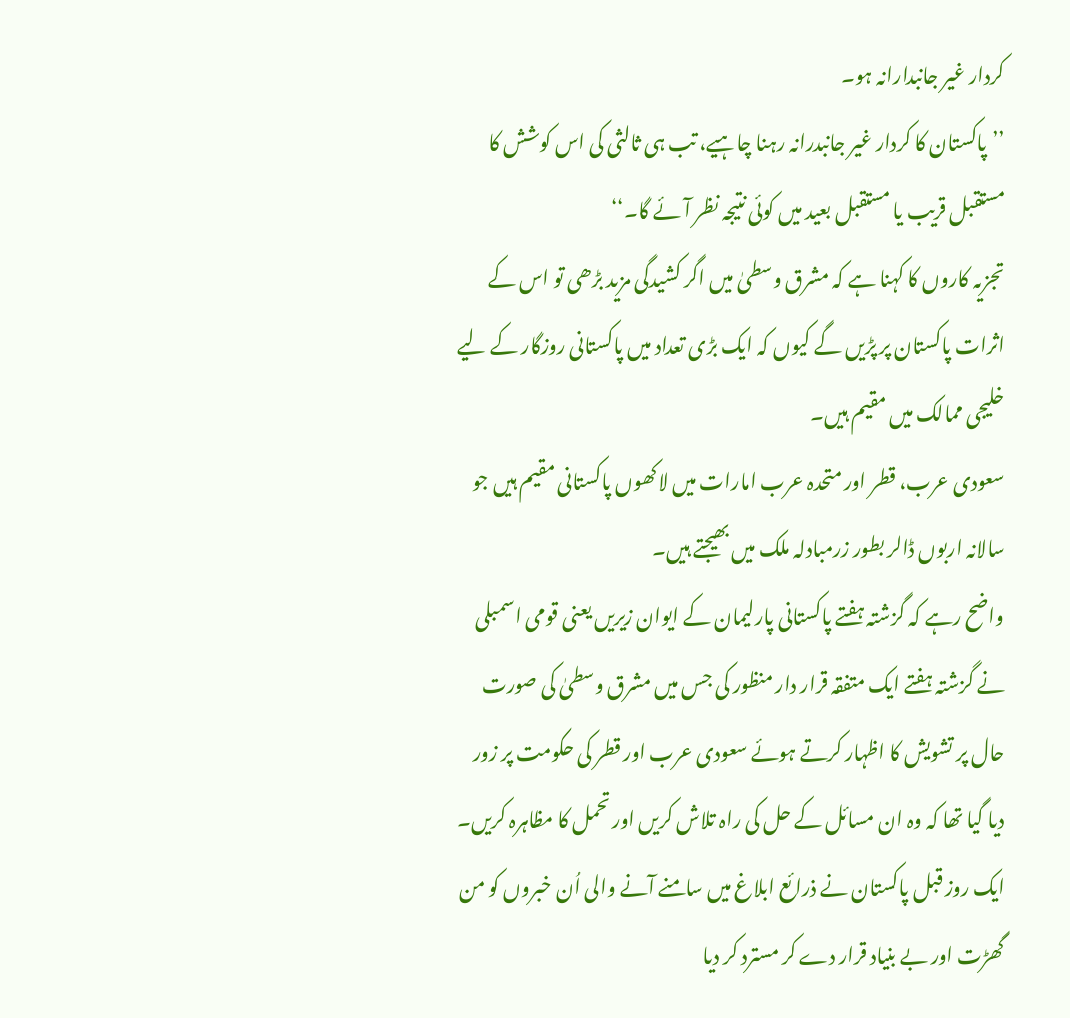کردار غیر جانبدارانہ ہو۔
’’پاکستان کا کردار غیر جانبدرانہ رہنا چاہیے، تب ہی ثالثی کی اس کوشش کا مستقبل قریب یا مستقبل بعید میں کوئی نتیجہ نظر آئے گا۔‘‘
تجزیہ کاروں کا کہنا ہے کہ مشرق وسطیٰ میں اگر کشیدگی مزید بڑھی تو اس کے اثرات پاکستان پر پڑیں گے کیوں کہ ایک بڑی تعداد میں پاکستانی روزگار کے لیے خلیجی ممالک میں مقیم ہیں۔
سعودی عرب، قطر اور متحدہ عرب امارات میں لاکھوں پاکستانی مقیم ہیں جو سالانہ اربوں ڈالر بطور زرمبادلہ ملک میں بھیجتے ہیں۔
واضح رہے کہ گزشتہ ہفتے پاکستانی پارلیمان کے ایوان زیریں یعنی قومی اسمبلی نے گزشتہ ہفتے ایک متفقہ قرار دار منظور کی جس میں مشرق وسطیٰ کی صورت حال پر تشویش کا اظہار کرتے ہوئے سعودی عرب اور قطر کی حکومت پر زور دیا گیا تھا کہ وہ ان مسائل کے حل کی راہ تلاش کریں اور تحمل کا مظاہرہ کریں۔
ایک روز قبل پاکستان نے ذرائع ابلاغ میں سامنے آنے والی اُن خبروں کو من گھڑت اور بے بنیاد قرار دے کر مسترد کر دیا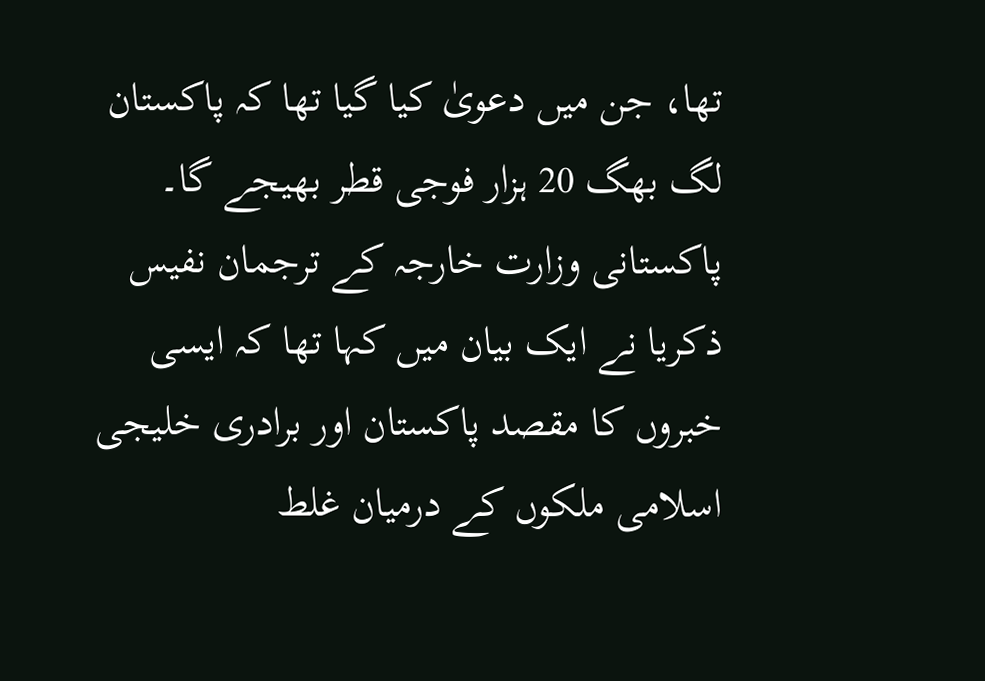تھا، جن میں دعویٰ کیا گیا تھا کہ پاکستان لگ بھگ 20 ہزار فوجی قطر بھیجے گا۔
پاکستانی وزارت خارجہ کے ترجمان نفیس ذکریا نے ایک بیان میں کہا تھا کہ ایسی خبروں کا مقصد پاکستان اور برادری خلیجی اسلامی ملکوں کے درمیان غلط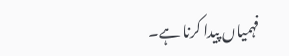فہمیاں پیدا کرنا ہے۔